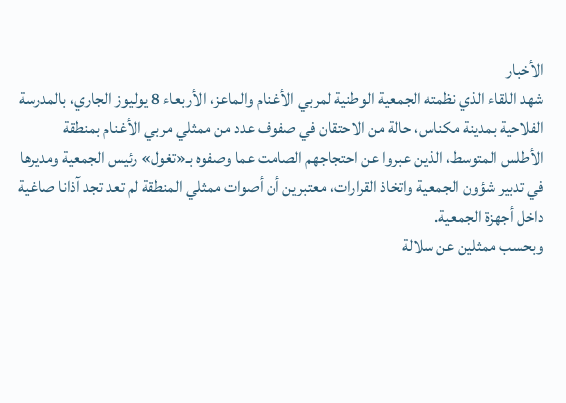الأخبار
شهد اللقاء الذي نظمته الجمعية الوطنية لمربي الأغنام والماعز، الأربعاء 8 يوليوز الجاري، بالمدرسة الفلاحية بمدينة مكناس، حالة من الاحتقان في صفوف عدد من ممثلي مربي الأغنام بمنطقة الأطلس المتوسط، الذين عبروا عن احتجاجهم الصامت عما وصفوه بـ«تغول» رئيس الجمعية ومديرها في تدبير شؤون الجمعية واتخاذ القرارات، معتبرين أن أصوات ممثلي المنطقة لم تعد تجد آذانا صاغية داخل أجهزة الجمعية.
وبحسب ممثلين عن سلالة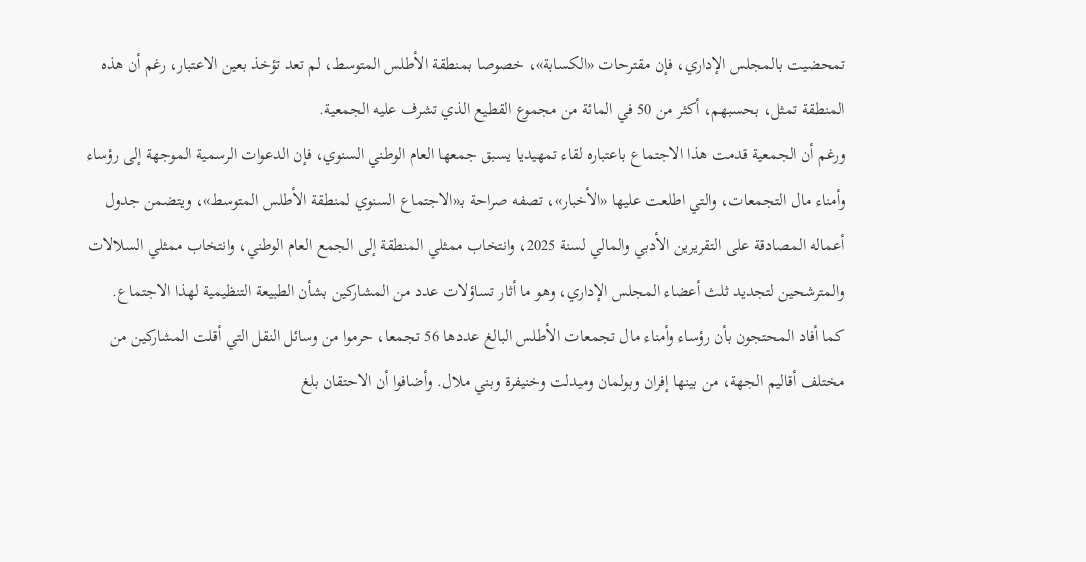تمحضيت بالمجلس الإداري، فإن مقترحات «الكسابة»، خصوصا بمنطقة الأطلس المتوسط، لم تعد تؤخذ بعين الاعتبار، رغم أن هذه المنطقة تمثل، بحسبهم، أكثر من 50 في المائة من مجموع القطيع الذي تشرف عليه الجمعية.
ورغم أن الجمعية قدمت هذا الاجتماع باعتباره لقاء تمهيديا يسبق جمعها العام الوطني السنوي، فإن الدعوات الرسمية الموجهة إلى رؤساء وأمناء مال التجمعات، والتي اطلعت عليها «الأخبار»، تصفه صراحة بـ«الاجتماع السنوي لمنطقة الأطلس المتوسط»، ويتضمن جدول أعماله المصادقة على التقريرين الأدبي والمالي لسنة 2025، وانتخاب ممثلي المنطقة إلى الجمع العام الوطني، وانتخاب ممثلي السلالات والمترشحين لتجديد ثلث أعضاء المجلس الإداري، وهو ما أثار تساؤلات عدد من المشاركين بشأن الطبيعة التنظيمية لهذا الاجتماع.
كما أفاد المحتجون بأن رؤساء وأمناء مال تجمعات الأطلس البالغ عددها 56 تجمعا، حرموا من وسائل النقل التي أقلت المشاركين من مختلف أقاليم الجهة، من بينها إفران وبولمان وميدلت وخنيفرة وبني ملال. وأضافوا أن الاحتقان بلغ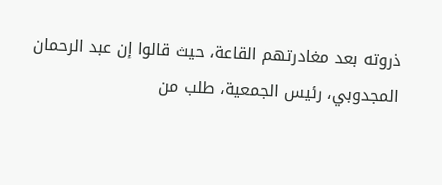ذروته بعد مغادرتهم القاعة، حيث قالوا إن عبد الرحمان المجدوبي، رئيس الجمعية، طلب من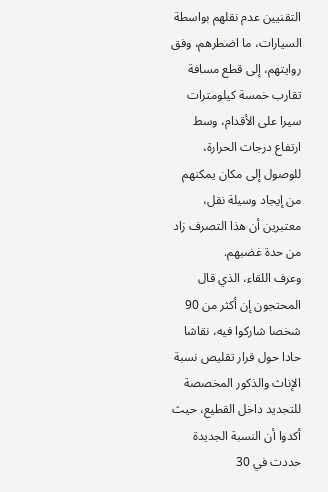التقنيين عدم نقلهم بواسطة السيارات، ما اضطرهم، وفق روايتهم، إلى قطع مسافة تقارب خمسة كيلومترات سيرا على الأقدام، وسط ارتفاع درجات الحرارة، للوصول إلى مكان يمكنهم من إيجاد وسيلة نقل، معتبرين أن هذا التصرف زاد من حدة غضبهم.
وعرف اللقاء، الذي قال المحتجون إن أكثر من 90 شخصا شاركوا فيه، نقاشا حادا حول قرار تقليص نسبة الإناث والذكور المخصصة للتجديد داخل القطيع، حيث أكدوا أن النسبة الجديدة حددت في 30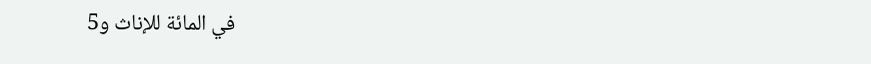في المائة للإناث و5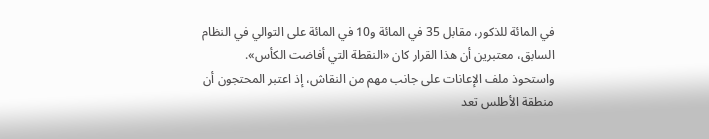في المائة للذكور، مقابل 35 في المائة و10 في المائة على التوالي في النظام السابق، معتبرين أن هذا القرار كان «النقطة التي أفاضت الكأس».
واستحوذ ملف الإعانات على جانب مهم من النقاش، إذ اعتبر المحتجون أن منطقة الأطلس تعد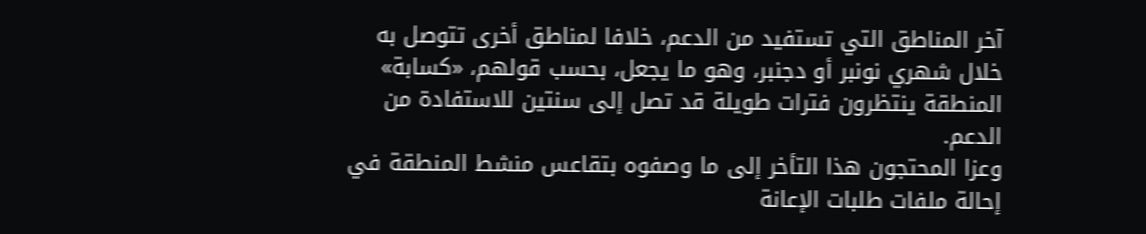آخر المناطق التي تستفيد من الدعم، خلافا لمناطق أخرى تتوصل به خلال شهري نونبر أو دجنبر، وهو ما يجعل، بحسب قولهم، «كسابة» المنطقة ينتظرون فترات طويلة قد تصل إلى سنتين للاستفادة من الدعم.
وعزا المحتجون هذا التأخر إلى ما وصفوه بتقاعس منشط المنطقة في إحالة ملفات طلبات الإعانة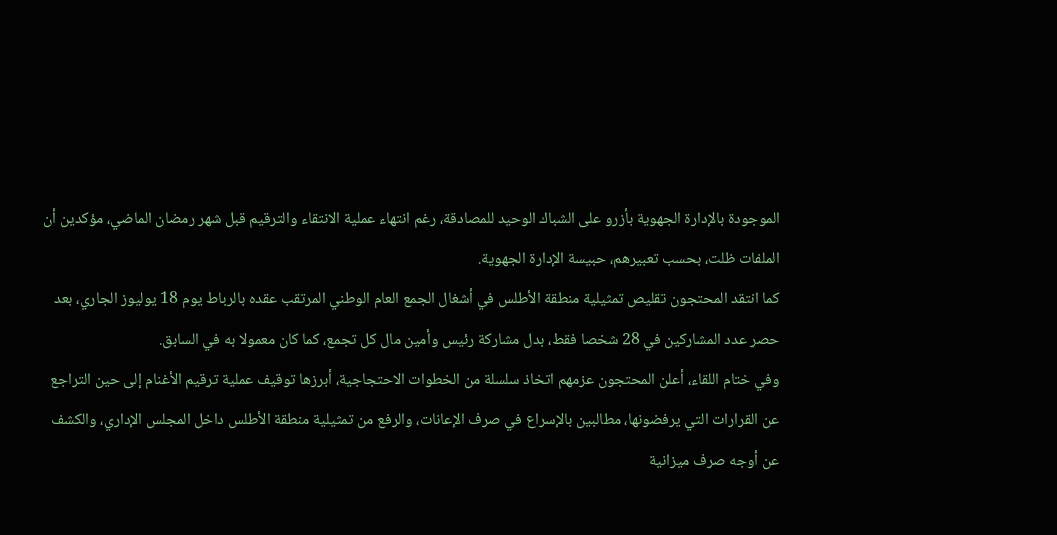الموجودة بالإدارة الجهوية بأزرو على الشباك الوحيد للمصادقة، رغم انتهاء عملية الانتقاء والترقيم قبل شهر رمضان الماضي، مؤكدين أن الملفات ظلت، بحسب تعبيرهم، حبيسة الإدارة الجهوية.
كما انتقد المحتجون تقليص تمثيلية منطقة الأطلس في أشغال الجمع العام الوطني المرتقب عقده بالرباط يوم 18 يوليوز الجاري، بعد حصر عدد المشاركين في 28 شخصا فقط، بدل مشاركة رئيس وأمين مال كل تجمع، كما كان معمولا به في السابق.
وفي ختام اللقاء، أعلن المحتجون عزمهم اتخاذ سلسلة من الخطوات الاحتجاجية، أبرزها توقيف عملية ترقيم الأغنام إلى حين التراجع عن القرارات التي يرفضونها، مطالبين بالإسراع في صرف الإعانات، والرفع من تمثيلية منطقة الأطلس داخل المجلس الإداري، والكشف عن أوجه صرف ميزانية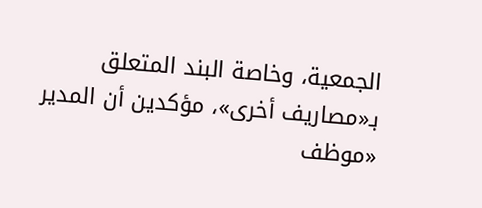الجمعية، وخاصة البند المتعلق بـ«مصاريف أخرى»، مؤكدين أن المدير «موظف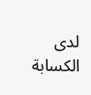لدى الكسابة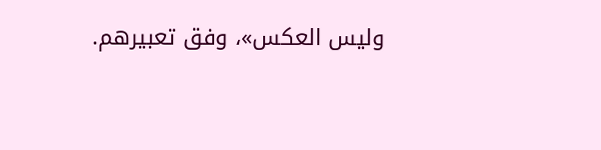وليس العكس»، وفق تعبيرهم.